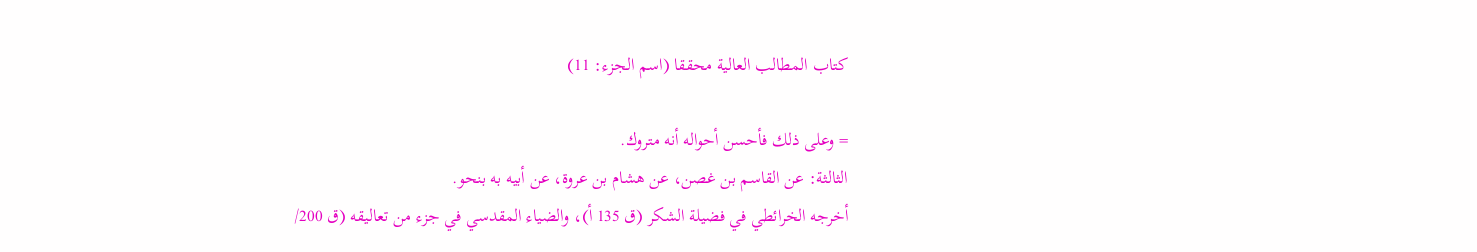كتاب المطالب العالية محققا (اسم الجزء: 11)

= وعلى ذلك فأحسن أحواله أنه متروك.
الثالثة: عن القاسم بن غصن، عن هشام بن عروة، عن أبيه به بنحو.
أخرجه الخرائطي في فضيلة الشكر (ق 135 أ)، والضياء المقدسي في جزء من تعاليقه (ق 200/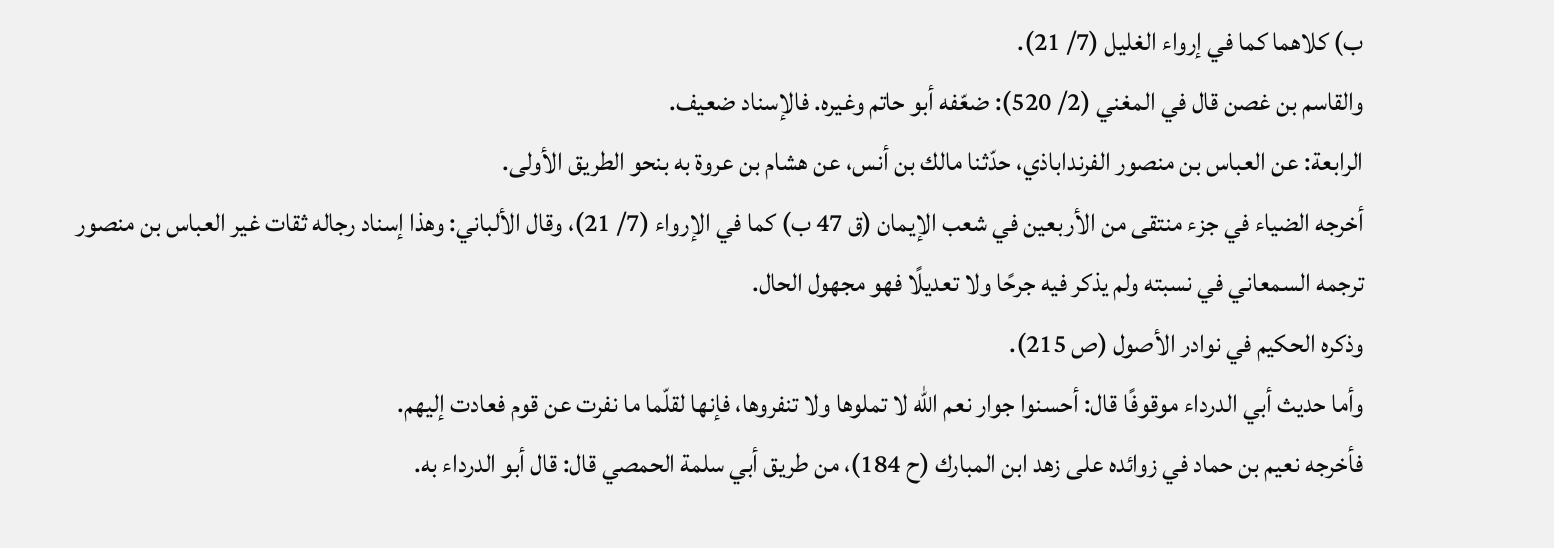ب) كلاهما كما في إرواء الغليل (7/ 21).
والقاسم بن غصن قال في المغني (2/ 520): ضعّفه أبو حاتم وغيره. فالإسناد ضعيف.
الرابعة: عن العباس بن منصور الفرنداباذي، حدّثنا مالك بن أنس، عن هشام بن عروة به بنحو الطريق الأولى.
أخرجه الضياء في جزء منتقى من الأربعين في شعب الإيمان (ق 47 ب) كما في الإرواء (7/ 21)، وقال الألباني: وهذا إسناد رجاله ثقات غير العباس بن منصور ترجمه السمعاني في نسبته ولم يذكر فيه جرحًا ولا تعديلًا فهو مجهول الحال.
وذكره الحكيم في نوادر الأصول (ص 215).
وأما حديث أبي الدرداء موقوفًا قال: أحسنوا جوار نعم الله لا تملوها ولا تنفروها، فإنها لقلّما ما نفرت عن قوم فعادت إليهم.
فأخرجه نعيم بن حماد في زوائده على زهد ابن المبارك (ح 184)، من طريق أبي سلمة الحمصي قال: قال أبو الدرداء به.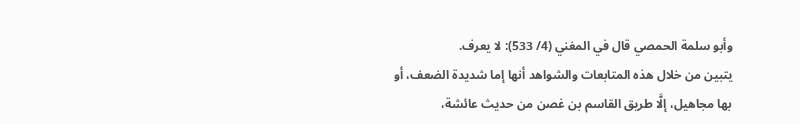وأبو سلمة الحمصي قال في المغني (4/ 533): لا يعرف.
يتبين من خلال هذه المتابعات والشواهد أنها إما شديدة الضعف، أو بها مجاهيل، إلَّا طريق القاسم بن غصن من حديث عائشة،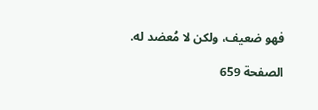فهو ضعيف، ولكن لا مُعضد له.

الصفحة 659